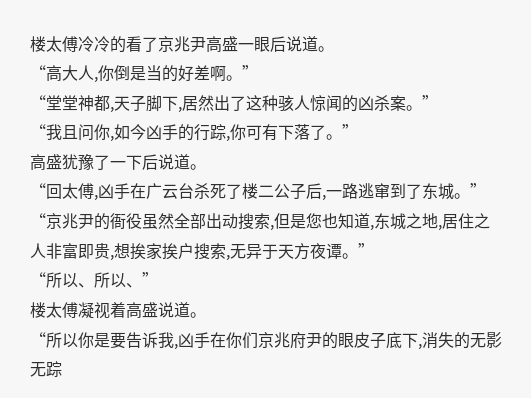楼太傅冷冷的看了京兆尹高盛一眼后说道。
“高大人,你倒是当的好差啊。”
“堂堂神都,天子脚下,居然出了这种骇人惊闻的凶杀案。”
“我且问你,如今凶手的行踪,你可有下落了。”
高盛犹豫了一下后说道。
“回太傅,凶手在广云台杀死了楼二公子后,一路逃窜到了东城。”
“京兆尹的衙役虽然全部出动搜索,但是您也知道,东城之地,居住之人非富即贵,想挨家挨户搜索,无异于天方夜谭。”
“所以、所以、”
楼太傅凝视着高盛说道。
“所以你是要告诉我,凶手在你们京兆府尹的眼皮子底下,消失的无影无踪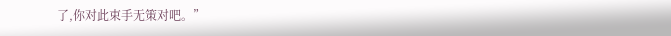了,你对此束手无策对吧。”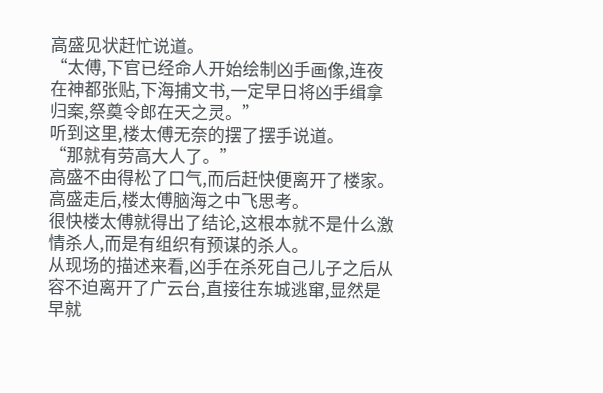高盛见状赶忙说道。
“太傅,下官已经命人开始绘制凶手画像,连夜在神都张贴,下海捕文书,一定早日将凶手缉拿归案,祭奠令郎在天之灵。”
听到这里,楼太傅无奈的摆了摆手说道。
“那就有劳高大人了。”
高盛不由得松了口气,而后赶快便离开了楼家。
高盛走后,楼太傅脑海之中飞思考。
很快楼太傅就得出了结论,这根本就不是什么激情杀人,而是有组织有预谋的杀人。
从现场的描述来看,凶手在杀死自己儿子之后从容不迫离开了广云台,直接往东城逃窜,显然是早就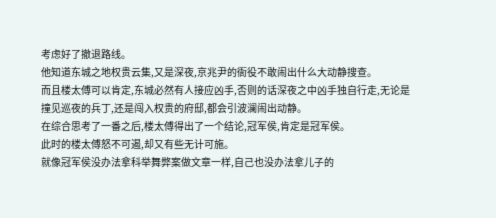考虑好了撤退路线。
他知道东城之地权贵云集,又是深夜,京兆尹的衙役不敢闹出什么大动静搜查。
而且楼太傅可以肯定,东城必然有人接应凶手,否则的话深夜之中凶手独自行走,无论是撞见巡夜的兵丁,还是闯入权贵的府邸,都会引波澜闹出动静。
在综合思考了一番之后,楼太傅得出了一个结论,冠军侯,肯定是冠军侯。
此时的楼太傅怒不可遏,却又有些无计可施。
就像冠军侯没办法拿科举舞弊案做文章一样,自己也没办法拿儿子的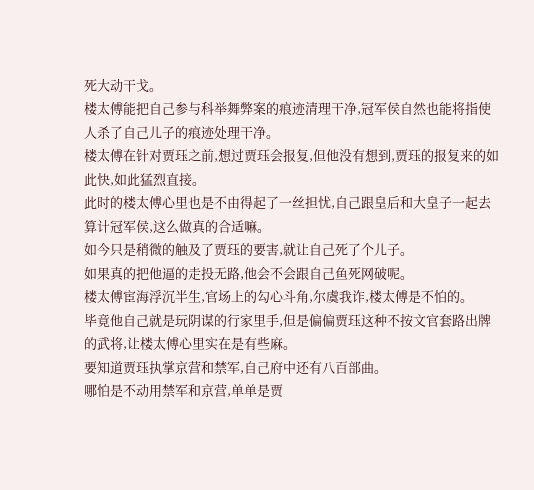死大动干戈。
楼太傅能把自己参与科举舞弊案的痕迹清理干净,冠军侯自然也能将指使人杀了自己儿子的痕迹处理干净。
楼太傅在针对贾珏之前,想过贾珏会报复,但他没有想到,贾珏的报复来的如此快,如此猛烈直接。
此时的楼太傅心里也是不由得起了一丝担忧,自己跟皇后和大皇子一起去算计冠军侯,这么做真的合适嘛。
如今只是稍微的触及了贾珏的要害,就让自己死了个儿子。
如果真的把他逼的走投无路,他会不会跟自己鱼死网破呢。
楼太傅宦海浮沉半生,官场上的勾心斗角,尔虞我诈,楼太傅是不怕的。
毕竟他自己就是玩阴谋的行家里手,但是偏偏贾珏这种不按文官套路出牌的武将,让楼太傅心里实在是有些麻。
要知道贾珏执掌京营和禁军,自己府中还有八百部曲。
哪怕是不动用禁军和京营,单单是贾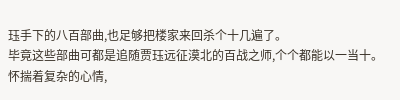珏手下的八百部曲,也足够把楼家来回杀个十几遍了。
毕竟这些部曲可都是追随贾珏远征漠北的百战之师,个个都能以一当十。
怀揣着复杂的心情,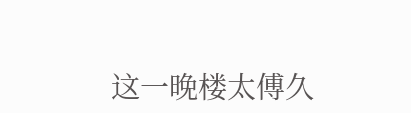这一晚楼太傅久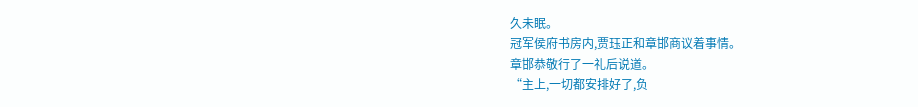久未眠。
冠军侯府书房内,贾珏正和章邯商议着事情。
章邯恭敬行了一礼后说道。
“主上,一切都安排好了,负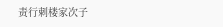责行刺楼家次子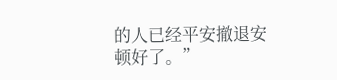的人已经平安撤退安顿好了。”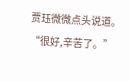贾珏微微点头说道。
“很好,辛苦了。”